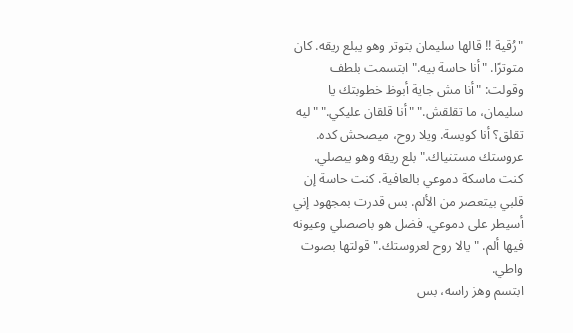"رُقية !! قالها سليمان بتوتر وهو يبلع ريقه. كان متوترًا. "أنا حاسة بيه." ابتسمت بلطف وقولت: "أنا مش جاية أبوظ خطوبتك يا سليمان، ما تقلقش." "أنا قلقان عليكي." "ليه تقلق؟ أنا كويسة. ويلا روح، ميصحش كده. عروستك مستنياك." بلع ريقه وهو يبصلي. كنت ماسكة دموعي بالعافية. كنت حاسة إن قلبي بيتعصر من الألم. بس قدرت بمجهود إني أسيطر على دموعي. فضل هو باصصلي وعيونه فيها ألم. "يالا روح لعروستك." قولتها بصوت واطي.
ابتسم وهز راسه، بس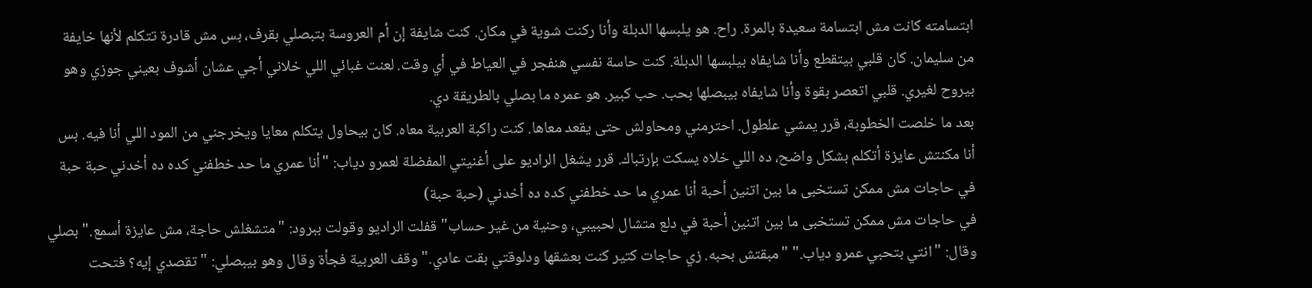ابتسامته كانت مش ابتسامة سعيدة بالمرة. راح. هو يلبسها الدبلة وأنا ركنت شوية في مكان. كنت شايفة إن أم العروسة بتبصلي بقرف، بس مش قادرة تتكلم لأنها خايفة من سليمان. كان قلبي بيتقطع وأنا شايفاه بيلبسها الدبلة. كنت حاسة نفسي هنفجر في العياط في أي وقت. لعنت غبائي اللي خلاني أجي عشان أشوف بعيني جوزي وهو بيروح لغيري. قلبي اتعصر بقوة وأنا شايفاه بيبصلها بحب. حب كبير. هو عمره ما بصلي بالطريقة دي.
بعد ما خلصت الخطوبة، قرر يمشي علطول. احترمني ومحاولش حتى يقعد معاها. كنت راكبة العربية معاه. كان بيحاول يتكلم معايا ويخرجني من المود اللي أنا فيه. بس أنا مكنتش عايزة أتكلم بشكل واضح، ده اللي خلاه يسكت بإرتباك. قرر يشغل الراديو على أغنيتي المفضلة لعمرو دياب: "أنا عمري ما حد خطفني كده ده أخدني حبة حبة في حاجات مش ممكن تستخبى ما بين اتنين أحبة أنا عمري ما حد خطفني كده ده أخدني (حبة حبة)
في حاجات مش ممكن تستخبى ما بين اتنين أحبة في دلع متشال لحبيبي، وحنية من غير حساب" قفلت الراديو وقولت ببرود: "متشغلش حاجة، مش عايزة أسمع." بصلي وقال: "انتي بتحبي عمرو دياب." "مبقتش بحبه. زي حاجات كتير كنت بعشقها ودلوقتي بقت عادي." وقف العربية فجأة وقال وهو بيبصلي: "تقصدي إيه؟ فتحت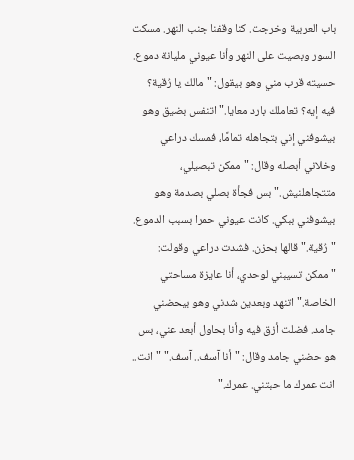باب العربية وخرجت. كنا وقفنا جنب النهر. مسكت السور وبصيت على النهر وأنا عيوني مليانة دموع. حسيته قرب مني وهو بيقول: "مالك يا رُقية؟
فيه إيه؟ تعاملك بارد معايا." اتنفس بضيق وهو بيشوفني إني بتجاهله تمامًا، فمسك دراعي وخلاني أبصله وقال: "ممكن تبصيلي، متتجاهلنيش." بس فجأة بصلي بصدمة وهو بيشوفني ببكي. كانت عيوني حمرا بسبب الدموع. "رُقية." قالها بحزن. فشدت دراعي وقولت: "ممكن تسيبني لوحدي، أنا عايزة مساحتي الخاصة." اتنهد وبعدين شدني وهو بيحضني جامد. فضلت أزق فيه وأنا بحاول أبعد عني، بس هو حضني جامد وقال: "أنا آسف.. آسف." "انت.. انت عمرك ما حبتني. عمرك."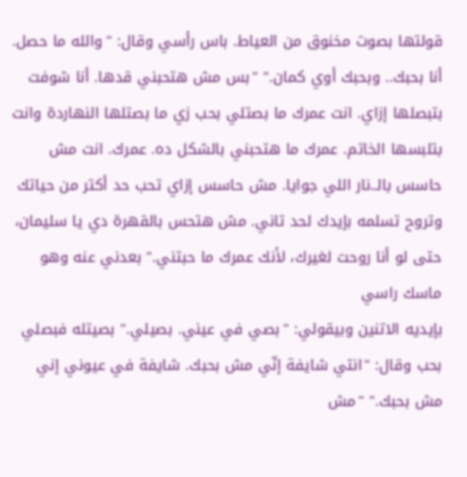قولتها بصوت مخنوق من العياط. باس رأسي وقال: "والله ما حصل. أنا بحبك.. وبحبك أوي كمان." "بس مش هتحبني قدها. أنا شوفت بتبصلها إزاي. انت عمرك ما بصتلي بحب زي ما بصتلها النهاردة وانت بتلبسها الخاتم. عمرك ما هتحبني بالشكل ده. عمرك. انت مش حاسس بالـ.نار اللي جوايا. مش حاسس إزاي تحب حد أكتر من حياتك وتروح تسلمه بإيدك لحد تاني. مش هتحس بالقهرة دي يا سليمان، حتى لو أنا روحت لغيرك، لأنك عمرك ما حبتني." بعدني عنه وهو ماسك راسي
بإيديه الاتنين وبيقولي: "بصي في عيني. بصيلي." بصيتله فبصلي بحب وقال: "انتي شايفة إنّي مش بحبك. شايفة في عيوني إني مش بحبك." "مش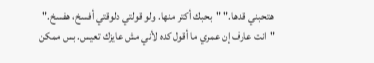هتحبني قدها." "بحبك أكتر منها. ولو قولتي دلوقتي أفسخ، هفسخ." "انت عارف إن عمري ما أقول كده لأني مش عايزك تعيس. بس ممكن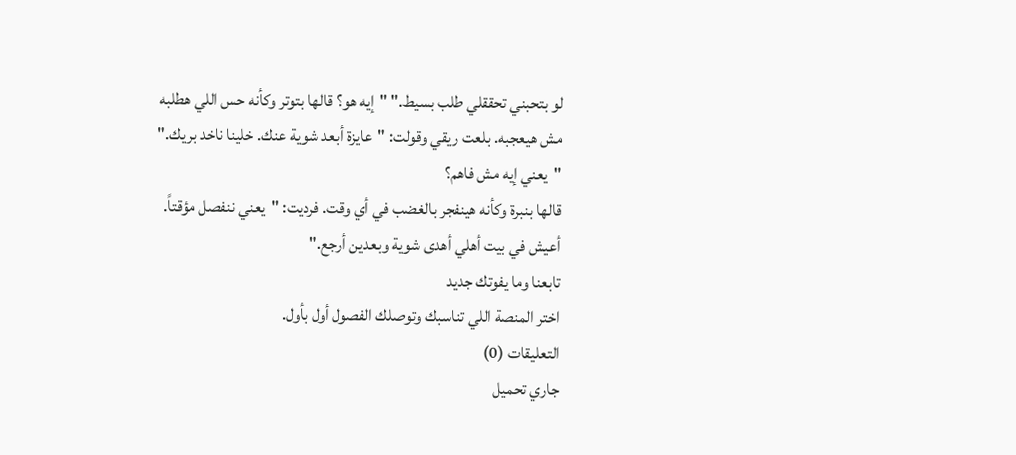لو بتحبني تحققلي طلب بسيط." "إيه هو؟ قالها بتوتر وكأنه حس اللي هطلبه مش هيعجبه. بلعت ريقي وقولت: "عايزة أبعد شوية عنك. خلينا ناخد بريك." "يعني إيه مش فاهم؟
قالها بنبرة وكأنه هينفجر بالغضب في أي وقت. فرديت: "يعني ننفصل مؤقتاً. أعيش في بيت أهلي أهدى شوية وبعدين أرجع."
تابعنا وما يفوتك جديد
اختر المنصة اللي تناسبك وتوصلك الفصول أول بأول.
التعليقات (0)
جاري تحميل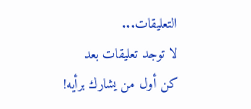التعليقات...
لا توجد تعليقات بعد
كن أول من يشارك برأيه!